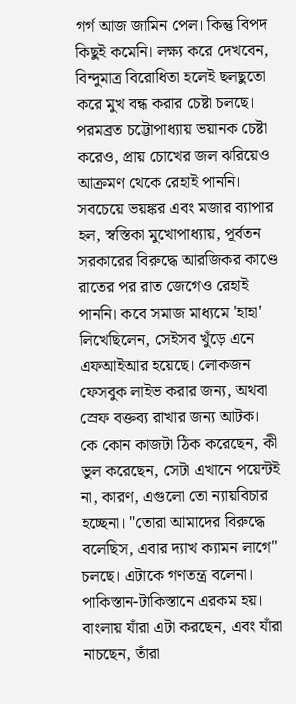গর্গ আজ জামিন পেল। কিন্তু বিপদ কিছুই কমেনি। লক্ষ্য করে দেখবেন, বিন্দুমাত্র বিরোধিতা হলেই ছলছুতো করে মুখ বন্ধ করার চেষ্টা চলছে। পরমব্রত চট্টোপাধ্যায় ভয়ানক চেষ্টা করেও, প্রায় চোখের জল ঝরিয়েও আক্রমণ থেকে রেহাই পাননি। সবচেয়ে ভয়ঙ্কর এবং মজার ব্যাপার হল, স্বস্তিকা মুখোপাধ্যায়, পূর্বতন সরকারের বিরুদ্ধে আরজিকর কাণ্ডে রাতের পর রাত জেগেও রেহাই পাননি। কবে সমাজ মাধ্যমে 'হাহা' লিখেছিলেন, সেইসব খুঁড়ে এনে এফআইআর হয়েছে। লোকজন ফেসবুক লাইভ করার জন্য, অথবা স্রেফ বক্তব্য রাখার জন্য আটক। কে কোন কাজটা ঠিক করেছেন, কী ভুল করেছেন, সেটা এখানে পয়েন্টই না, কারণ, এগুলো তো ন্যায়বিচার হচ্ছেনা। "তোরা আমাদের বিরুদ্ধে বলেছিস, এবার দ্যাখ ক্যামন লাগে" চলছে। এটাকে গণতন্ত্র বলেনা। পাকিস্তান-টাকিস্তানে এরকম হয়। বাংলায় যাঁরা এটা করছেন, এবং যাঁরা নাচছেন, তাঁরা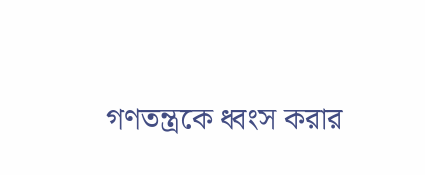গণতন্ত্রকে ধ্বংস করার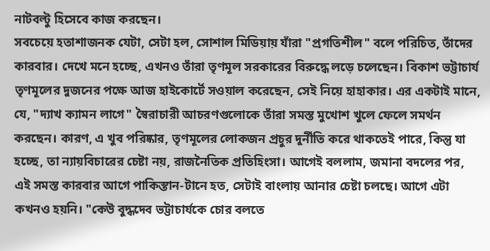নাটবল্টু হিসেবে কাজ করছেন।
সবচেয়ে হতাশাজনক যেটা, সেটা হল, সোশাল মিডিয়ায় যাঁরা "প্রগতিশীল" বলে পরিচিত, তাঁদের কারবার। দেখে মনে হচ্ছে, এখনও তাঁরা তৃণমূল সরকারের বিরুদ্ধে লড়ে চলেছেন। বিকাশ ভট্টাচার্য তৃণমূলের দুজনের পক্ষে আজ হাইকোর্টে সওয়াল করেছেন, সেই নিয়ে হাহাকার। এর একটাই মানে, যে, "দ্যাখ ক্যামন লাগে" স্বৈরাচারী আচরণগুলোকে তাঁরা সমস্ত মুখোশ খুলে ফেলে সমর্থন করছেন। কারণ, এ খুব পরিষ্কার, তৃণমূলের লোকজন প্রচুর দুর্নীতি করে থাকতেই পারে, কিন্তু যা হচ্ছে, তা ন্যায়বিচারের চেষ্টা নয়, রাজনৈতিক প্রতিহিংসা। আগেই বললাম, জমানা বদলের পর, এই সমস্ত কারবার আগে পাকিস্তান-টানে হত, সেটাই বাংলায় আনার চেষ্টা চলছে। আগে এটা কখনও হয়নি। "কেউ বুদ্ধদেব ভট্টাচার্যকে চোর বলতে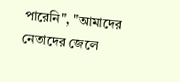পারেনি", "আমাদের নেতাদের জেলে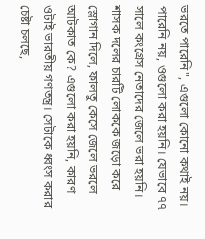ভরতে পারেনি", এগুলো কোনো কথাই নয়। পারেনি নয়, ওগুলো করা হয়নি। যেভাবে ৭৭ সালে কংগ্রেস নেতাদের জেলে ভরা হয়নি। শাসক দলের চারটি লোককে জড়ো করে স্লোগান দিলে, ফালতু কেসে জেলে ভরলে আটকাত কে? এগুলো করা হয়নি, কারণ ওটাই ভারতীয় গণতন্ত্র। সেটাকে ধ্বংস করার চেষ্টা চলছে,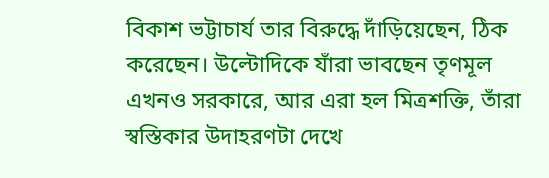বিকাশ ভট্টাচার্য তার বিরুদ্ধে দাঁড়িয়েছেন, ঠিক করেছেন। উল্টোদিকে যাঁরা ভাবছেন তৃণমূল এখনও সরকারে, আর এরা হল মিত্রশক্তি, তাঁরা স্বস্তিকার উদাহরণটা দেখে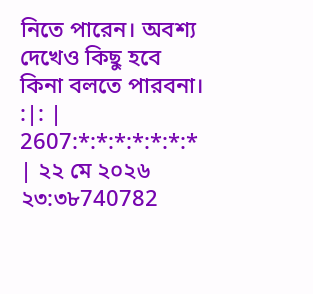নিতে পারেন। অবশ্য দেখেও কিছু হবে কিনা বলতে পারবনা।
:|: | 2607:*:*:*:*:*:*:* | ২২ মে ২০২৬ ২৩:৩৮740782